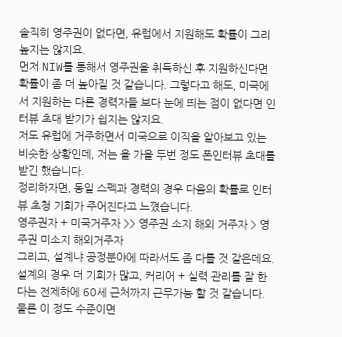솔직히 영주권이 없다면, 유럽에서 지원해도 확률이 그리 높지는 않지요.
먼저 NIW를 통해서 영주권을 취득하신 후 지원하신다면 확률이 좀 더 높아질 것 같습니다. 그렇다고 해도, 미국에서 지원하는 다른 경력자들 보다 눈에 띄는 점이 없다면 인터뷰 초대 받기가 쉽지는 않지요.
저도 유럽에 거주하면서 미국으로 이직을 알아보고 있는 비슷한 상황인데, 저는 올 가을 두번 정도 폰인터뷰 초대를 받긴 했습니다.
정리하자면, 동일 스펙과 경력의 경우 다음의 확률로 인터뷰 초청 기회가 주어진다고 느꼈습니다.
영주권자 + 미국거주자 >> 영주권 소지 해외 거주자 > 영주권 미소지 해외거주자
그리고, 설계냐 공정분야에 따라서도 좀 다를 것 같은데요. 설계의 경우 더 기회가 많고, 커리어 + 실력 관리를 잘 한다는 전제하에 60세 근처까지 근무가능 할 것 같습니다. 물론 이 정도 수준이면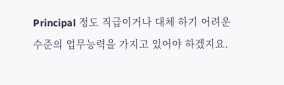Principal 정도 직급이거나 대체 하기 어려운 수준의 업무능력을 가지고 있어야 하겠지요.